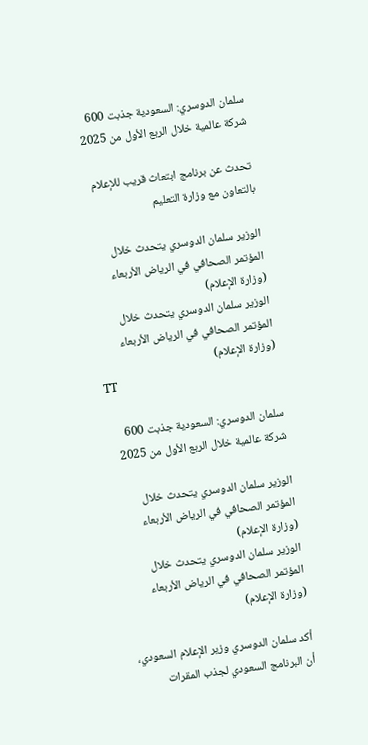سلمان الدوسري: السعودية جذبت 600 شركة عالمية خلال الربع الأول من 2025

تحدث عن برنامج ابتعاث قريب للإعلام بالتعاون مع وزارة التعليم

الوزير سلمان الدوسري يتحدث خلال المؤتمر الصحافي في الرياض الأربعاء (وزارة الإعلام)
الوزير سلمان الدوسري يتحدث خلال المؤتمر الصحافي في الرياض الأربعاء (وزارة الإعلام)
TT

سلمان الدوسري: السعودية جذبت 600 شركة عالمية خلال الربع الأول من 2025

الوزير سلمان الدوسري يتحدث خلال المؤتمر الصحافي في الرياض الأربعاء (وزارة الإعلام)
الوزير سلمان الدوسري يتحدث خلال المؤتمر الصحافي في الرياض الأربعاء (وزارة الإعلام)

أكد سلمان الدوسري وزير الإعلام السعودي، أن البرنامج السعودي لجذب المقرات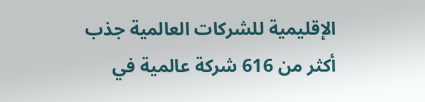الإقليمية للشركات العالمية جذب أكثر من 616 شركة عالمية في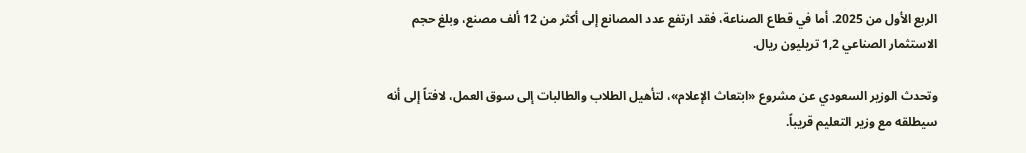الربع الأول من 2025. أما في قطاع الصناعة، فقد ارتفع عدد المصانع إلى أكثر من 12 ألف مصنع، وبلغ حجم الاستثمار الصناعي 1,2 تريليون ريال.

وتحدث الوزير السعودي عن مشروع «ابتعاث الإعلام»، لتأهيل الطلاب والطالبات إلى سوق العمل، لافتاً إلى أنه سيطلقه مع وزير التعليم قريباً.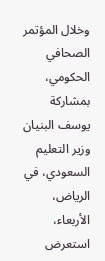وخلال المؤتمر الصحافي الحكومي، بمشاركة يوسف البنيان وزير التعليم السعودي، في الرياض، الأربعاء، استعرض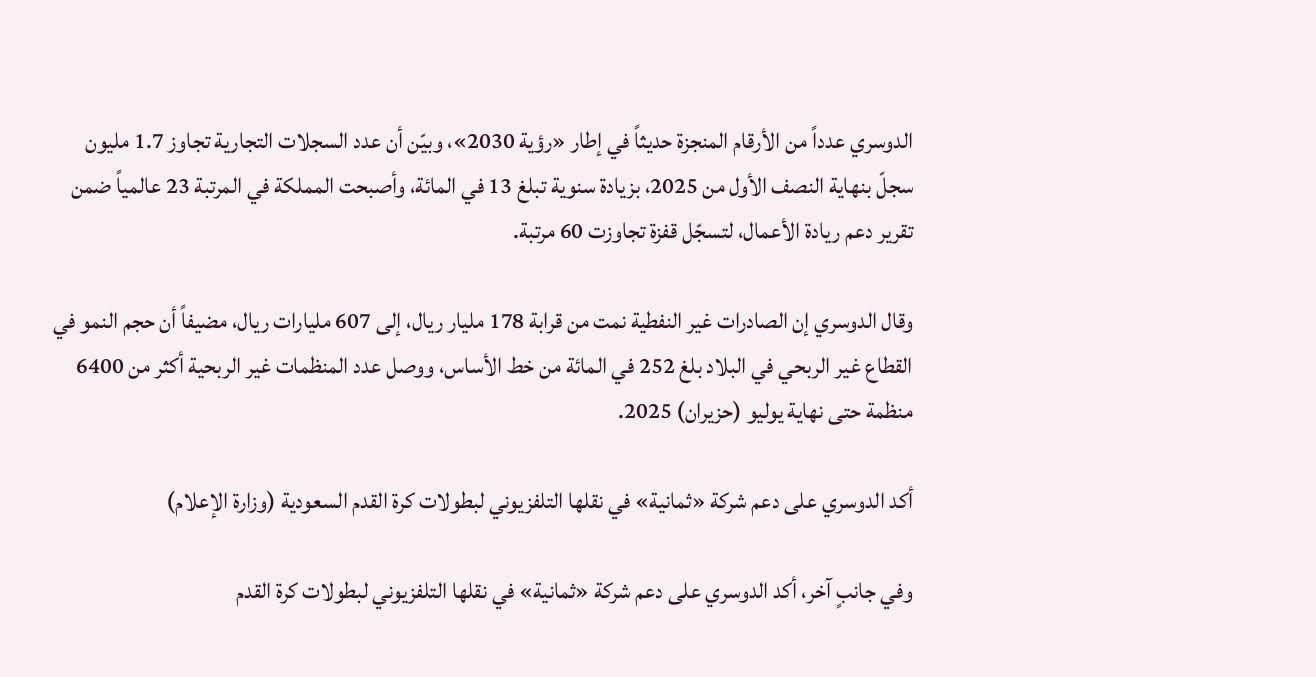الدوسري عدداً من الأرقام المنجزة حديثاً في إطار «رؤية 2030»، وبيّن أن عدد السجلات التجارية تجاوز 1.7 مليون سجلّ بنهاية النصف الأول من 2025، بزيادة سنوية تبلغ 13 في المائة، وأصبحت المملكة في المرتبة 23 عالمياً ضمن تقرير دعم ريادة الأعمال، لتسجّل قفزة تجاوزت 60 مرتبة.

وقال الدوسري إن الصادرات غير النفطية نمت من قرابة 178 مليار ريال، إلى 607 مليارات ريال، مضيفاً أن حجم النمو في القطاع غير الربحي في البلاد بلغ 252 في المائة من خط الأساس، ووصل عدد المنظمات غير الربحية أكثر من 6400 منظمة حتى نهاية يوليو (حزيران) 2025.

أكد الدوسري على دعم شركة «ثمانية» في نقلها التلفزيوني لبطولات كرة القدم السعودية (وزارة الإعلام)

وفي جانبٍ آخر، أكد الدوسري على دعم شركة «ثمانية» في نقلها التلفزيوني لبطولات كرة القدم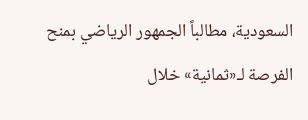السعودية، مطالباً الجمهور الرياضي بمنح الفرصة لـ«ثمانية» خلال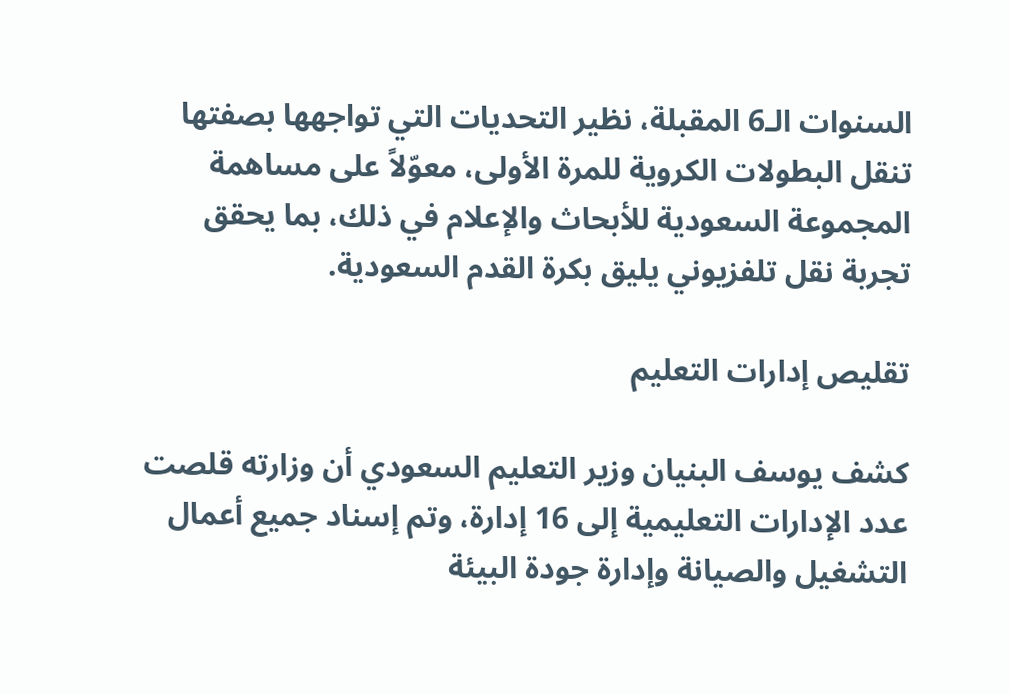السنوات الـ6 المقبلة، نظير التحديات التي تواجهها بصفتها تنقل البطولات الكروية للمرة الأولى، معوّلاً على مساهمة المجموعة السعودية للأبحاث والإعلام في ذلك، بما يحقق تجربة نقل تلفزيوني يليق بكرة القدم السعودية.

تقليص إدارات التعليم

كشف يوسف البنيان وزير التعليم السعودي أن وزارته قلصت عدد الإدارات التعليمية إلى 16 إدارة، وتم إسناد جميع أعمال التشغيل والصيانة وإدارة جودة البيئة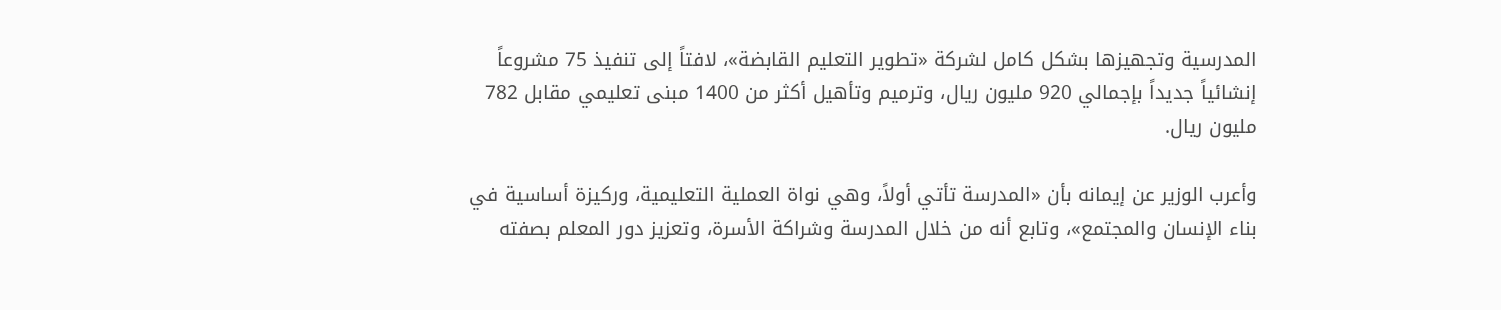المدرسية وتجهيزها بشكل كامل لشركة «تطوير التعليم القابضة»، لافتاً إلى تنفيذ 75 مشروعاً إنشائياً جديداً بإجمالي 920 مليون ريال، وترميم وتأهيل أكثر من 1400 مبنى تعليمي مقابل 782 مليون ريال.

وأعرب الوزير عن إيمانه بأن «المدرسة تأتي أولاً، وهي نواة العملية التعليمية، وركيزة أساسية في بناء الإنسان والمجتمع»، وتابع أنه من خلال المدرسة وشراكة الأسرة، وتعزيز دور المعلم بصفته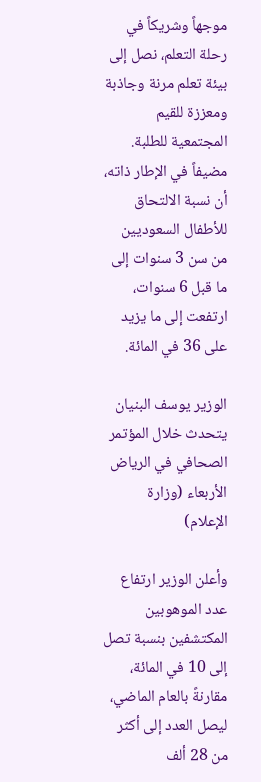موجهاً وشريكاً في رحلة التعلم، نصل إلى بيئة تعلم مرنة وجاذبة ومعززة للقيم المجتمعية للطلبة. مضيفاً في الإطار ذاته، أن نسبة الالتحاق للأطفال السعوديين من سن 3 سنوات إلى ما قبل 6 سنوات، ارتفعت إلى ما يزيد على 36 في المائة.

الوزير يوسف البنيان يتحدث خلال المؤتمر الصحافي في الرياض الأربعاء (وزارة الإعلام)

وأعلن الوزير ارتفاع عدد الموهوبين المكتشفين بنسبة تصل إلى 10 في المائة، مقارنةً بالعام الماضي، ليصل العدد إلى أكثر من 28 ألف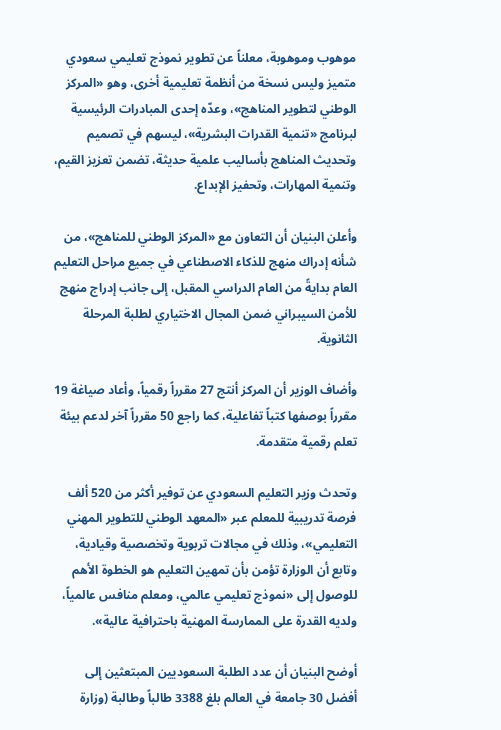موهوب وموهوبة، معلناً عن تطوير نموذج تعليمي سعودي متميز وليس نسخة من أنظمة تعليمية أخرى، وهو «المركز الوطني لتطوير المناهج»، وعدّه إحدى المبادرات الرئيسية لبرنامج «تنمية القدرات البشرية»، ليسهم في تصميم وتحديث المناهج بأساليب علمية حديثة، تضمن تعزيز القيم، وتنمية المهارات، وتحفيز الإبداع.

وأعلن البنيان أن التعاون مع «المركز الوطني للمناهج»، من شأنه إدراك منهج للذكاء الاصطناعي في جميع مراحل التعليم العام بدايةً من العام الدراسي المقبل، إلى جانب إدراج منهج للأمن السيبراني ضمن المجال الاختياري لطلبة المرحلة الثانوية.

وأضاف الوزير أن المركز أنتج 27 مقرراً رقمياً، وأعاد صياغة 19 مقرراً بوصفها كتباً تفاعلية، كما راجع 50 مقرراً آخر لدعم بيئة تعلم رقمية متقدمة.

وتحدث وزير التعليم السعودي عن توفير أكثر من 520 ألف فرصة تدريبية للمعلم عبر «المعهد الوطني للتطوير المهني التعليمي»، وذلك في مجالات تربوية وتخصصية وقيادية، وتابع أن الوزارة تؤمن بأن تمهين التعليم هو الخطوة الأهم للوصول إلى «نموذج تعليمي عالمي، ومعلم منافس عالمياً، ولديه القدرة على الممارسة المهنية باحترافية عالية».

أوضح البنيان أن عدد الطلبة السعوديين المبتعثين إلى أفضل 30 جامعة في العالم بلغ 3388 طالباً وطالبة (وزارة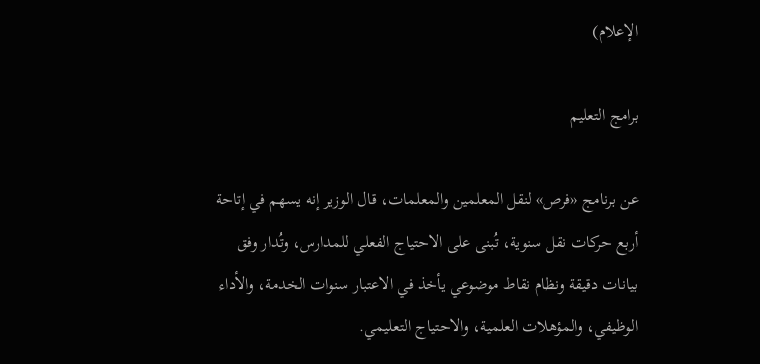الإعلام)

برامج التعليم

عن برنامج «فرص» لنقل المعلمين والمعلمات، قال الوزير إنه يسهم في إتاحة أربع حركات نقل سنوية، تُبنى على الاحتياج الفعلي للمدارس، وتُدار وفق بيانات دقيقة ونظام نقاط موضوعي يأخذ في الاعتبار سنوات الخدمة، والأداء الوظيفي، والمؤهلات العلمية، والاحتياج التعليمي.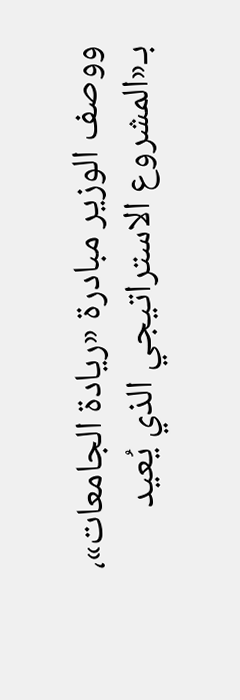ووصف الوزير مبادرة «ريادة الجامعات»، بـ«المشروع الاستراتيجي الذي يُعيد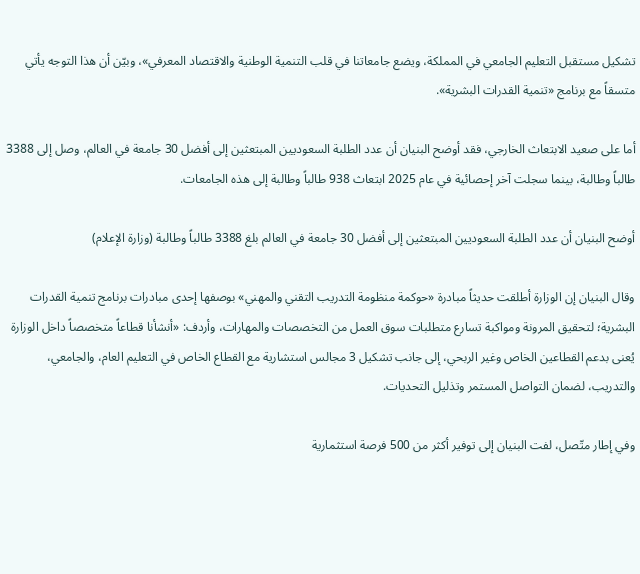تشكيل مستقبل التعليم الجامعي في المملكة، ويضع جامعاتنا في قلب التنمية الوطنية والاقتصاد المعرفي»، وبيّن أن هذا التوجه يأتي متسقاً مع برنامج «تنمية القدرات البشرية».

أما على صعيد الابتعاث الخارجي، فقد أوضح البنيان أن عدد الطلبة السعوديين المبتعثين إلى أفضل 30 جامعة في العالم، وصل إلى 3388 طالباً وطالبة، بينما سجلت آخر إحصائية في عام 2025 ابتعاث 938 طالباً وطالبة إلى هذه الجامعات.

أوضح البنيان أن عدد الطلبة السعوديين المبتعثين إلى أفضل 30 جامعة في العالم بلغ 3388 طالباً وطالبة (وزارة الإعلام)

وقال البنيان إن الوزارة أطلقت حديثاً مبادرة «حوكمة منظومة التدريب التقني والمهني» بوصفها إحدى مبادرات برنامج تنمية القدرات البشرية؛ لتحقيق المرونة ومواكبة تسارع متطلبات سوق العمل من التخصصات والمهارات، وأردف: «أنشأنا قطاعاً متخصصاً داخل الوزارة يُعنى بدعم القطاعين الخاص وغير الربحي، إلى جانب تشكيل 3 مجالس استشارية مع القطاع الخاص في التعليم العام، والجامعي، والتدريب، لضمان التواصل المستمر وتذليل التحديات.

وفي إطار متّصل، لفت البنيان إلى توفير أكثر من 500 فرصة استثمارية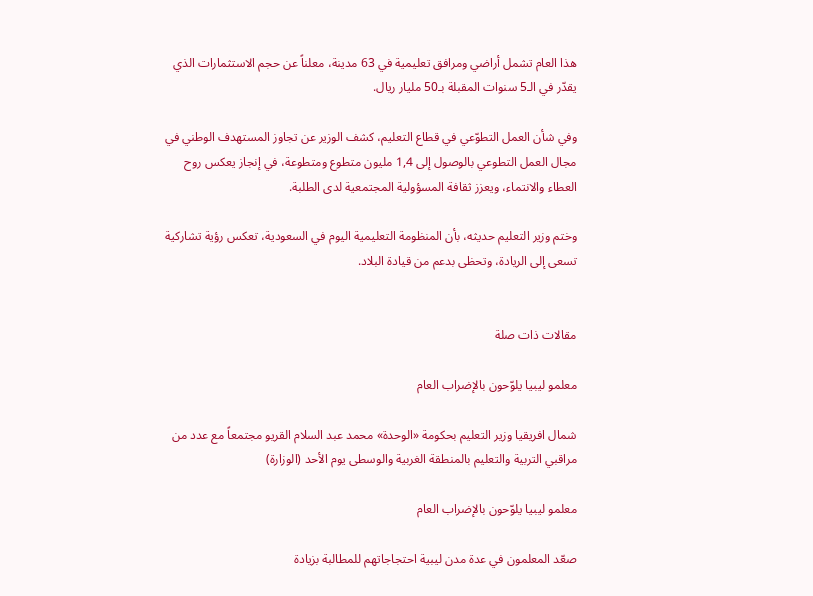هذا العام تشمل أراضي ومرافق تعليمية في 63 مدينة، معلناً عن حجم الاستثمارات الذي يقدّر في الـ5 سنوات المقبلة بـ50 مليار ريال.

وفي شأن العمل التطوّعي في قطاع التعليم، كشف الوزير عن تجاوز المستهدف الوطني في مجال العمل التطوعي بالوصول إلى 1,4 مليون متطوع ومتطوعة، في إنجاز يعكس روح العطاء والانتماء، ويعزز ثقافة المسؤولية المجتمعية لدى الطلبة.

وختم وزير التعليم حديثه، بأن المنظومة التعليمية اليوم في السعودية، تعكس رؤية تشاركية تسعى إلى الريادة، وتحظى بدعم من قيادة البلاد.


مقالات ذات صلة

معلمو ليبيا يلوّحون بالإضراب العام

شمال افريقيا وزير التعليم بحكومة «الوحدة» محمد عبد السلام القريو مجتمعاً مع عدد من مراقبي التربية والتعليم بالمنطقة الغربية والوسطى يوم الأحد (الوزارة)

معلمو ليبيا يلوّحون بالإضراب العام

صعّد المعلمون في عدة مدن ليبية احتجاجاتهم للمطالبة بزيادة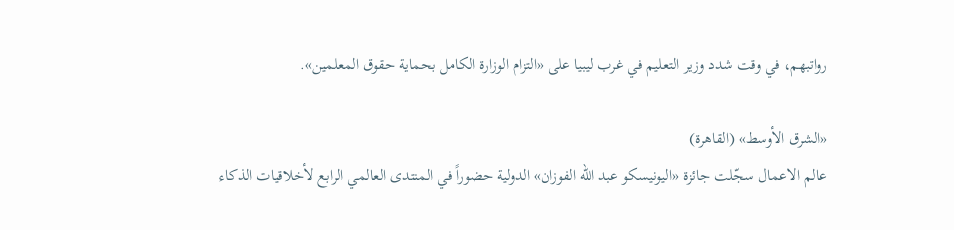رواتبهم، في وقت شدد وزير التعليم في غرب ليبيا على «التزام الوزارة الكامل بحماية حقوق المعلمين».

«الشرق الأوسط» (القاهرة)
عالم الاعمال سجّلت جائزة «اليونيسكو عبد الله الفوزان» الدولية حضوراً في المنتدى العالمي الرابع لأخلاقيات الذكاء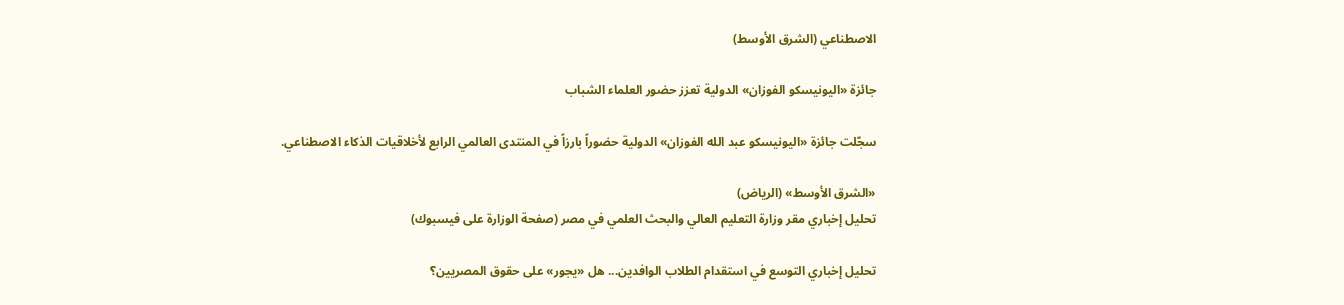الاصطناعي (الشرق الأوسط)

جائزة «اليونيسكو الفوزان» الدولية تعزز حضور العلماء الشباب

سجّلت جائزة «اليونيسكو عبد الله الفوزان» الدولية حضوراً بارزاً في المنتدى العالمي الرابع لأخلاقيات الذكاء الاصطناعي.

«الشرق الأوسط» (الرياض)
تحليل إخباري مقر وزارة التعليم العالي والبحث العلمي في مصر (صفحة الوزارة على فيسبوك)

تحليل إخباري التوسع في استقدام الطلاب الوافدين... هل «يجور» على حقوق المصريين؟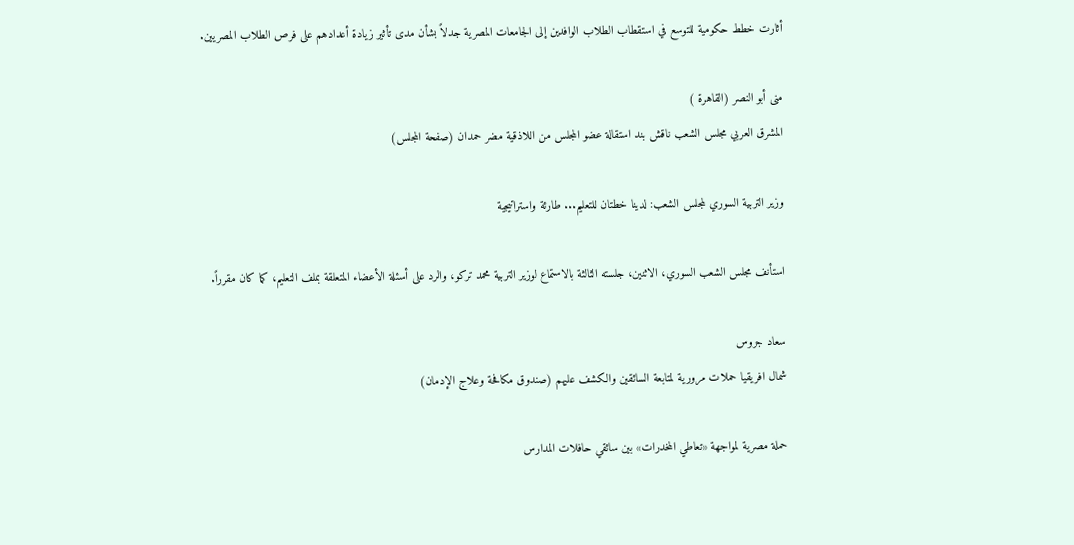أثارت خطط حكومية للتوسع في استقطاب الطلاب الوافدين إلى الجامعات المصرية جدلاً بشأن مدى تأثير زيادة أعدادهم على فرص الطلاب المصريين.

منى أبو النصر (القاهرة )
المشرق العربي مجلس الشعب ناقش بند استقالة عضو المجلس من اللاذقية مضر حمدان (صفحة المجلس)

وزير التربية السوري لمجلس الشعب: لدينا خطتان للتعليم... طارئة واستراتيجية

استأنف مجلس الشعب السوري، الاثنين، جلسته الثالثة بالاستماع لوزير التربية محمد تركو، والرد على أسئلة الأعضاء المتعلقة بملف التعليم، كما كان مقرراً.

سعاد جروس
شمال افريقيا حملات مرورية لمتابعة السائقين والكشف عليهم (صندوق مكافحة وعلاج الإدمان)

حملة مصرية لمواجهة «تعاطي المخدرات» بين سائقي حافلات المدارس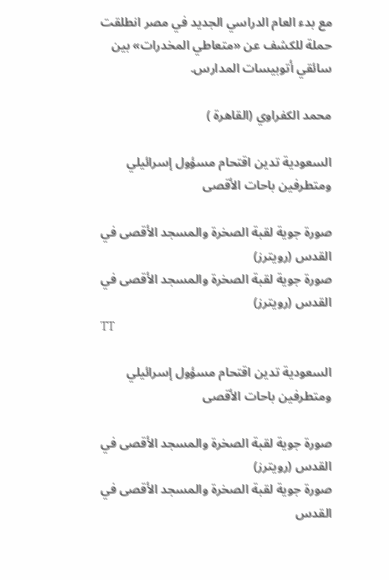مع بدء العام الدراسي الجديد في مصر انطلقت حملة للكشف عن «متعاطي المخدرات» بين سائقي أتوبيسات المدارس.

محمد الكفراوي (القاهرة )

السعودية تدين اقتحام مسؤول إسرائيلي ومتطرفين باحات الأقصى

صورة جوية لقبة الصخرة والمسجد الأقصى في القدس (رويترز)
صورة جوية لقبة الصخرة والمسجد الأقصى في القدس (رويترز)
TT

السعودية تدين اقتحام مسؤول إسرائيلي ومتطرفين باحات الأقصى

صورة جوية لقبة الصخرة والمسجد الأقصى في القدس (رويترز)
صورة جوية لقبة الصخرة والمسجد الأقصى في القدس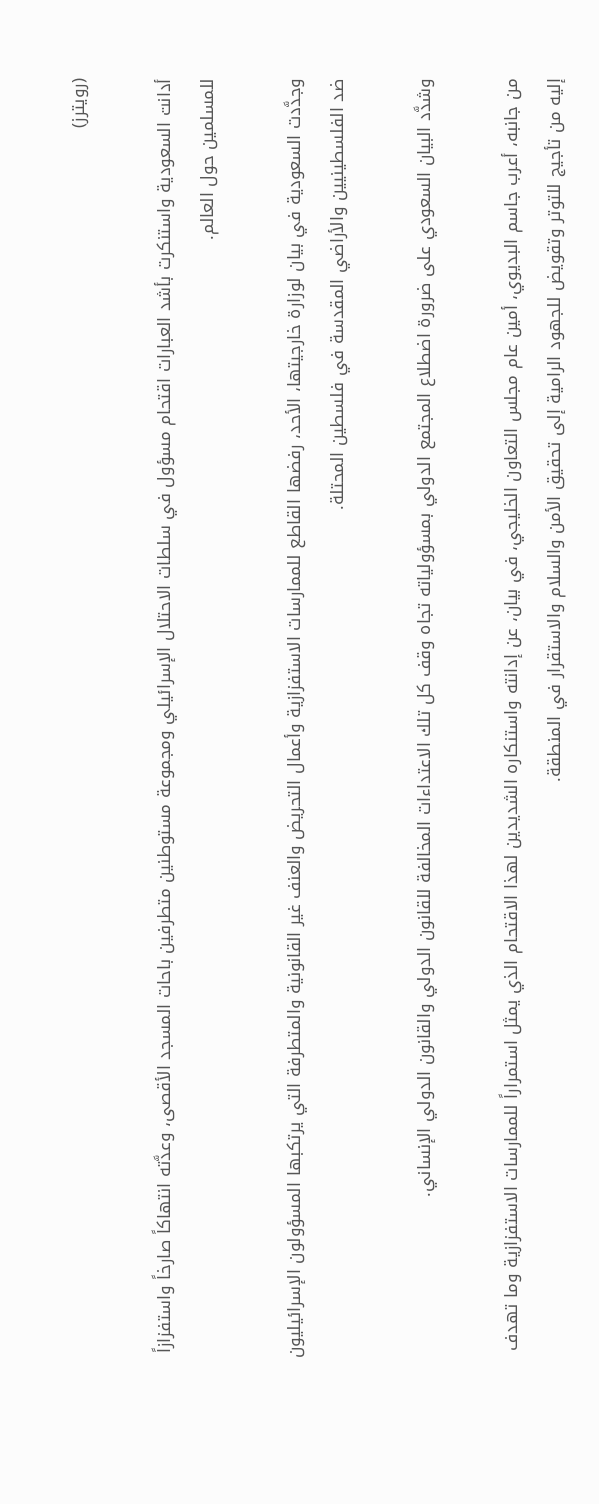(رويترز)

أدانت السعودية واستنكرت بأشد العبارات اقتحام مسؤول في سلطات الاحتلال الإسرائيلي ومجموعة مستوطنين متطرفين باحات المسجد الأقصى، وعدَّته انتهاكاً صارخاً واستفزازاً للمسلمين حول العالم.

وجدَّدت السعودية في بيان لوزارة خارجيتها، الأحد، رفضها القاطع للممارسات الاستفزازية وأعمال التحريض والعنف غير القانونية والمتطرفة التي يرتكبها المسؤولون الإسرائيليون ضد الفلسطينيين والأراضي المقدسة في فلسطين المحتلة.

وشدَّد البيان السعودي على ضرورة اضطلاع المجتمع الدولي بمسؤولياته تجاه وقف كل تلك الاعتداءات المخالفة للقانون الدولي والقانون الدولي الإنساني.

من جانبه، أعرب جاسم البديوي، أمين عام مجلس التعاون الخليجي، في بيان، عن إدانته واستنكاره الشديدين لهذا الاقتحام الذي يمثل استمراراً للممارسات الاستفزازية وما تهدف إليه من تأجيج للتوتر وتقويض للجهود الرامية إلى تحقيق الأمن والسلام والاستقرار في المنطقة.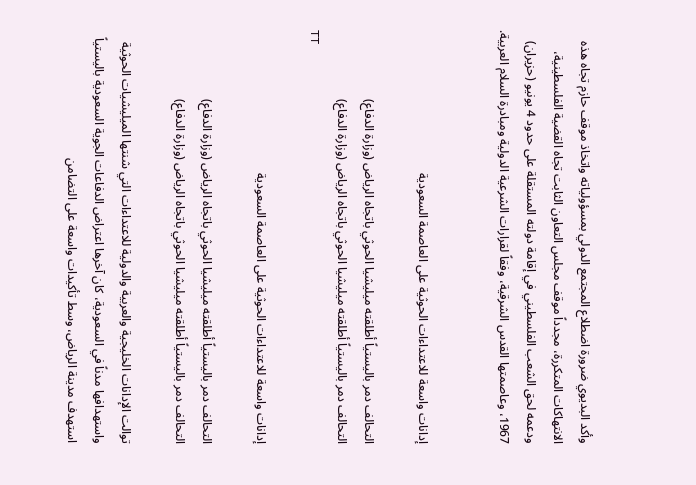وأكد البديوي ضرورة اضطلاع المجتمع الدولي بمسؤولياته واتخاذ موقف حازم تجاه هذه الانتهاكات المتكررة، مجدداً موقف مجلس التعاون الثابت تجاه القضية الفلسطينية، ودعمه لحق الشعب الفلسطيني في إقامة دولته المستقلة على حدود 4 يونيو (حزيران) 1967، وعاصمتها القدس الشرقية، وفقاً لقرارات الشرعية الدولية ومبادرة السلام العربية.


إدانات واسعة للاعتداءات الحوثية على العاصمة السعودية

التحالف دمر باليستياً أطلقته ميليشيا الحوثي باتجاه الرياض (وزارة الدفاع)
التحالف دمر باليستياً أطلقته ميليشيا الحوثي باتجاه الرياض (وزارة الدفاع)
TT

إدانات واسعة للاعتداءات الحوثية على العاصمة السعودية

التحالف دمر باليستياً أطلقته ميليشيا الحوثي باتجاه الرياض (وزارة الدفاع)
التحالف دمر باليستياً أطلقته ميليشيا الحوثي باتجاه الرياض (وزارة الدفاع)

توالت الإدانات الخليجية والعربية والدولية للاعتداءات التي شنتها الميليشيات الحوثية واستهدافها مدناً في السعودية، كان آخرها اعتراض الدفاعات الجوية السعودية باليستياً استهدف مدينة الرياض، وسط تأكيدات واسعة على التضامن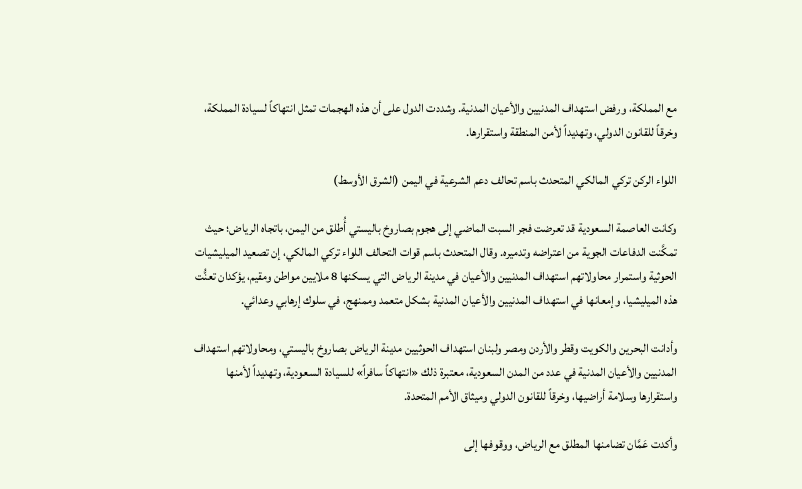مع المملكة، ورفض استهداف المدنيين والأعيان المدنية. وشددت الدول على أن هذه الهجمات تمثل انتهاكاً لسيادة المملكة، وخرقاً للقانون الدولي، وتهديداً لأمن المنطقة واستقرارها.

اللواء الركن تركي المالكي المتحدث باسم تحالف دعم الشرعية في اليمن (الشرق الأوسط)

وكانت العاصمة السعودية قد تعرضت فجر السبت الماضي إلى هجوم بصاروخ باليستي أُطلق من اليمن، باتجاه الرياض؛ حيث تمكَّنت الدفاعات الجوية من اعتراضه وتدميره. وقال المتحدث باسم قوات التحالف اللواء تركي المالكي، إن تصعيد الميليشيات الحوثية واستمرار محاولاتهم استهداف المدنيين والأعيان في مدينة الرياض التي يسكنها 8 ملايين مواطن ومقيم، يؤكدان تعنُّت هذه الميليشيا، وإمعانها في استهداف المدنيين والأعيان المدنية بشكل متعمد وممنهج، في سلوك إرهابي وعدائي.

وأدانت البحرين والكويت وقطر والأردن ومصر ولبنان استهداف الحوثيين مدينة الرياض بصاروخ باليستي، ومحاولاتهم استهداف المدنيين والأعيان المدنية في عدد من المدن السعودية، معتبرة ذلك «انتهاكاً سافراً» للسيادة السعودية، وتهديداً لأمنها واستقرارها وسلامة أراضيها، وخرقاً للقانون الدولي وميثاق الأمم المتحدة.

وأكدت عَمَّان تضامنها المطلق مع الرياض، ووقوفها إلى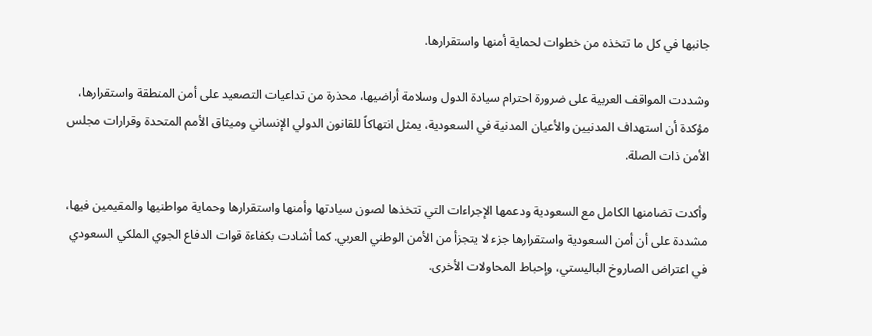جانبها في كل ما تتخذه من خطوات لحماية أمنها واستقرارها.

وشددت المواقف العربية على ضرورة احترام سيادة الدول وسلامة أراضيها، محذرة من تداعيات التصعيد على أمن المنطقة واستقرارها، مؤكدة أن استهداف المدنيين والأعيان المدنية في السعودية، يمثل انتهاكاً للقانون الدولي الإنساني وميثاق الأمم المتحدة وقرارات مجلس الأمن ذات الصلة.

وأكدت تضامنها الكامل مع السعودية ودعمها الإجراءات التي تتخذها لصون سيادتها وأمنها واستقرارها وحماية مواطنيها والمقيمين فيها، مشددة على أن أمن السعودية واستقرارها جزء لا يتجزأ من الأمن الوطني العربي. كما أشادت بكفاءة قوات الدفاع الجوي الملكي السعودي في اعتراض الصاروخ الباليستي، وإحباط المحاولات الأخرى.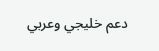دعم خليجي وعربي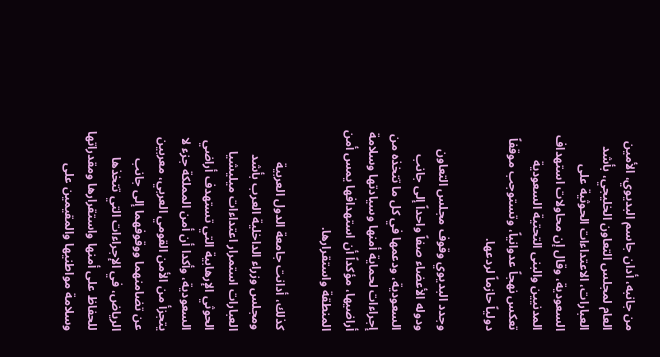من جانبه، أدان جاسم البديوي، الأمين العام لمجلس التعاون الخليجي، بأشد العبارات، الاعتداءات الحوثية على السعودية، وقال إن محاولات استهداف المدنيين والبنى التحتية السعودية تعكس نهجاً عدوانياً، وتستوجب موقفاً دولياً حازماً لردعها.

وجدد البديوي وقوف مجلس التعاون ودوله الأعضاء صفاً واحداً إلى جانب السعودية، ودعمها في كل ما تتخذه من إجراءات لحماية أمنها وسيادتها وسلامة أراضيها، مؤكداً أن استهدافها يمس أمن المنطقة واستقرارها.

كذلك، أدانت جامعة الدول العربية ومجلس وزراء الداخلية العرب بأشد العبارات استمرار اعتداءات ميليشيا الحوثي الإرهابية التي تستهدف أراضي السعودية، وأكدا أن أمن المملكة جزء لا يتجزأ من الأمن القومي العربي، معربين عن تضامنهما ووقوفهما إلى جانب الرياض، في الإجراءات التي تتخذها للحفاظ على أمنها واستقرارها ومقدراتها وسلامة مواطنيها والمقيمين على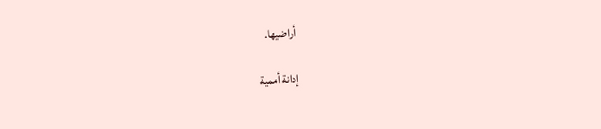أراضيها.

إدانة أممية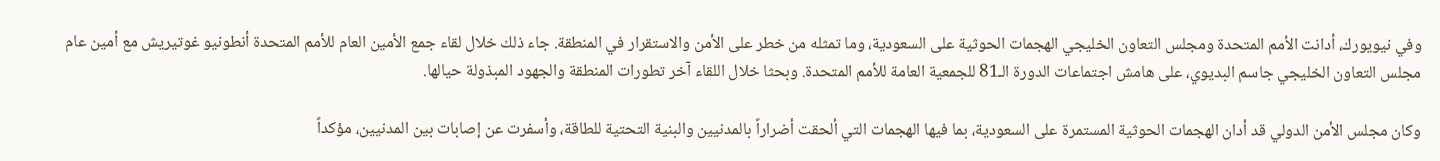وفي نيويورك، أدانت الأمم المتحدة ومجلس التعاون الخليجي الهجمات الحوثية على السعودية، وما تمثله من خطر على الأمن والاستقرار في المنطقة. جاء ذلك خلال لقاء جمع الأمين العام للأمم المتحدة أنطونيو غوتيريش مع أمين عام مجلس التعاون الخليجي جاسم البديوي، على هامش اجتماعات الدورة الـ81 للجمعية العامة للأمم المتحدة. وبحثا خلال اللقاء آخر تطورات المنطقة والجهود المبذولة حيالها.

وكان مجلس الأمن الدولي قد أدان الهجمات الحوثية المستمرة على السعودية، بما فيها الهجمات التي ألحقت أضراراً بالمدنيين والبنية التحتية للطاقة، وأسفرت عن إصابات بين المدنيين، مؤكداً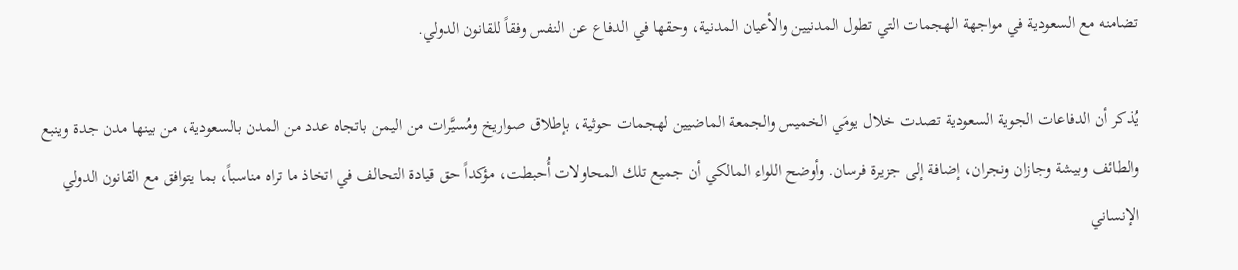تضامنه مع السعودية في مواجهة الهجمات التي تطول المدنيين والأعيان المدنية، وحقها في الدفاع عن النفس وفقاً للقانون الدولي.

يُذكر أن الدفاعات الجوية السعودية تصدت خلال يومَي الخميس والجمعة الماضيين لهجمات حوثية، بإطلاق صواريخ ومُسيَّرات من اليمن باتجاه عدد من المدن بالسعودية، من بينها مدن جدة وينبع والطائف وبيشة وجازان ونجران، إضافة إلى جزيرة فرسان. وأوضح اللواء المالكي أن جميع تلك المحاولات أُحبطت، مؤكداً حق قيادة التحالف في اتخاذ ما تراه مناسباً، بما يتوافق مع القانون الدولي الإنساني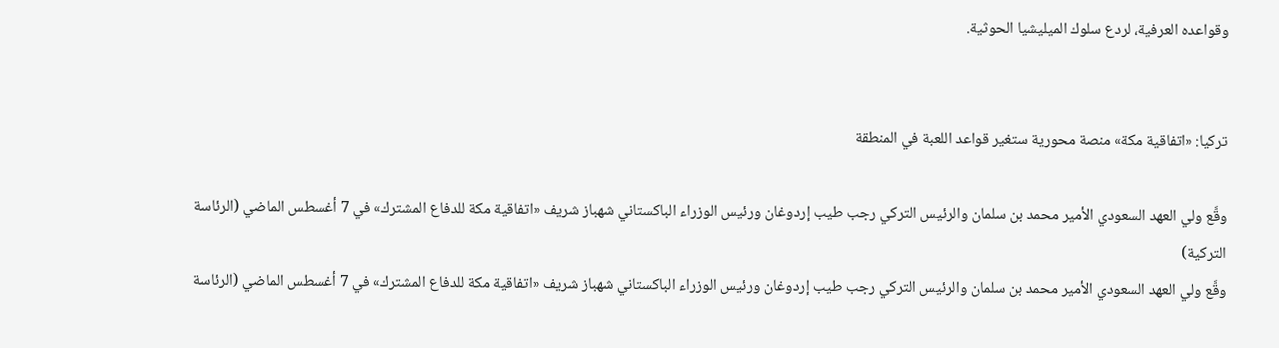وقواعده العرفية، لردع سلوك الميليشيا الحوثية.


تركيا: «اتفاقية مكة» منصة محورية ستغير قواعد اللعبة في المنطقة

وقَّع ولي العهد السعودي الأمير محمد بن سلمان والرئيس التركي رجب طيب إردوغان ورئيس الوزراء الباكستاني شهباز شريف «اتفاقية مكة للدفاع المشترك» في 7 أغسطس الماضي (الرئاسة التركية)
وقَّع ولي العهد السعودي الأمير محمد بن سلمان والرئيس التركي رجب طيب إردوغان ورئيس الوزراء الباكستاني شهباز شريف «اتفاقية مكة للدفاع المشترك» في 7 أغسطس الماضي (الرئاسة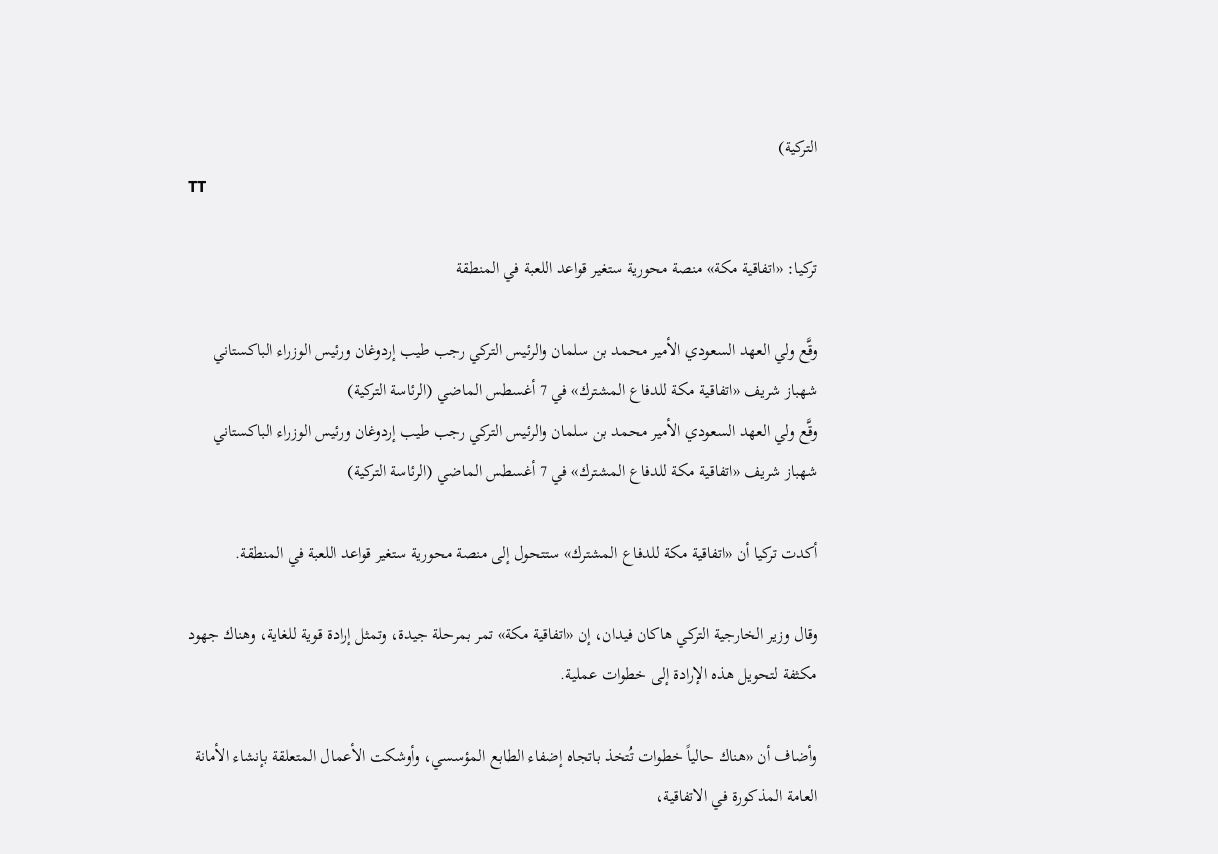التركية)
TT

تركيا: «اتفاقية مكة» منصة محورية ستغير قواعد اللعبة في المنطقة

وقَّع ولي العهد السعودي الأمير محمد بن سلمان والرئيس التركي رجب طيب إردوغان ورئيس الوزراء الباكستاني شهباز شريف «اتفاقية مكة للدفاع المشترك» في 7 أغسطس الماضي (الرئاسة التركية)
وقَّع ولي العهد السعودي الأمير محمد بن سلمان والرئيس التركي رجب طيب إردوغان ورئيس الوزراء الباكستاني شهباز شريف «اتفاقية مكة للدفاع المشترك» في 7 أغسطس الماضي (الرئاسة التركية)

أكدت تركيا أن «اتفاقية مكة للدفاع المشترك» ستتحول إلى منصة محورية ستغير قواعد اللعبة في المنطقة.

وقال وزير الخارجية التركي هاكان فيدان، إن «اتفاقية مكة» تمر بمرحلة جيدة، وتمثل إرادة قوية للغاية، وهناك جهود مكثفة لتحويل هذه الإرادة إلى خطوات عملية.

وأضاف أن «هناك حالياً خطوات تُتخذ باتجاه إضفاء الطابع المؤسسي، وأوشكت الأعمال المتعلقة بإنشاء الأمانة العامة المذكورة في الاتفاقية،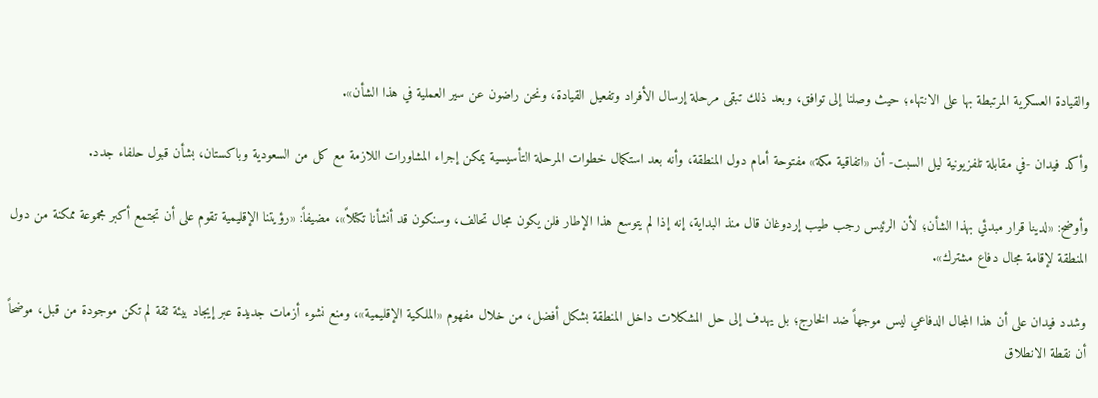والقيادة العسكرية المرتبطة بها على الانتهاء؛ حيث وصلنا إلى توافق، وبعد ذلك تبقى مرحلة إرسال الأفراد وتفعيل القيادة، ونحن راضون عن سير العملية في هذا الشأن».

وأكد فيدان -في مقابلة تلفزيونية ليل السبت- أن «اتفاقية مكة» مفتوحة أمام دول المنطقة، وأنه بعد استكمال خطوات المرحلة التأسيسية يمكن إجراء المشاورات اللازمة مع كل من السعودية وباكستان، بشأن قبول حلفاء جدد.

وأوضح: «لدينا قرار مبدئي بهذا الشأن؛ لأن الرئيس رجب طيب إردوغان قال منذ البداية، إنه إذا لم يتوسع هذا الإطار فلن يكون مجال تحالف، وسنكون قد أنشأنا تكتلاً»، مضيفاً: «رؤيتنا الإقليمية تقوم على أن تجتمع أكبر مجموعة ممكنة من دول المنطقة لإقامة مجال دفاع مشترك».

وشدد فيدان على أن هذا المجال الدفاعي ليس موجهاً ضد الخارج؛ بل يهدف إلى حل المشكلات داخل المنطقة بشكل أفضل، من خلال مفهوم «الملكية الإقليمية»، ومنع نشوء أزمات جديدة عبر إيجاد بيئة ثقة لم تكن موجودة من قبل، موضحاً أن نقطة الانطلاق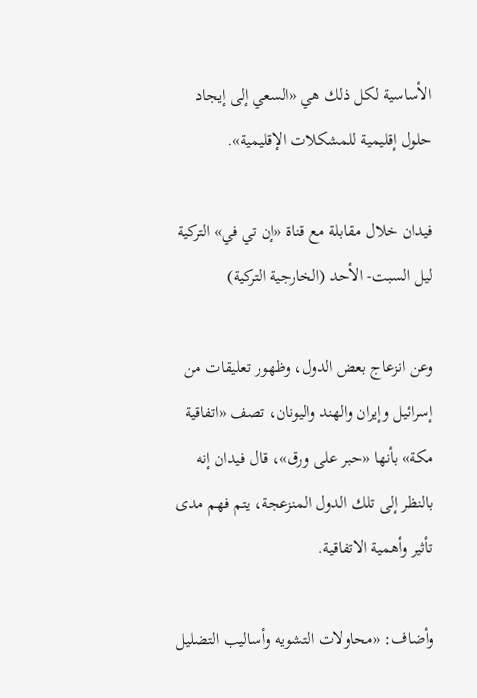الأساسية لكل ذلك هي «السعي إلى إيجاد حلول إقليمية للمشكلات الإقليمية».

فيدان خلال مقابلة مع قناة «إن تي في» التركية ليل السبت- الأحد (الخارجية التركية)

وعن انزعاج بعض الدول، وظهور تعليقات من إسرائيل وإيران والهند واليونان، تصف «اتفاقية مكة» بأنها «حبر على ورق»، قال فيدان إنه بالنظر إلى تلك الدول المنزعجة، يتم فهم مدى تأثير وأهمية الاتفاقية.

وأضاف: «محاولات التشويه وأساليب التضليل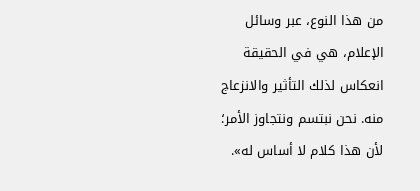من هذا النوع، عبر وسائل الإعلام، هي في الحقيقة انعكاس لذلك التأثير والانزعاج منه. نحن نبتسم ونتجاوز الأمر؛ لأن هذا كلام لا أساس له».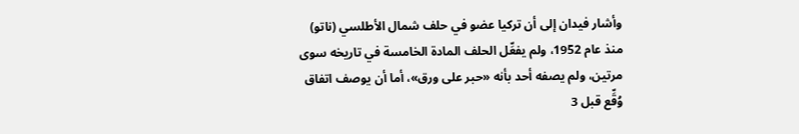وأشار فيدان إلى أن تركيا عضو في حلف شمال الأطلسي (ناتو) منذ عام 1952، ولم يفعِّل الحلف المادة الخامسة في تاريخه سوى مرتين، ولم يصفه أحد بأنه «حبر على ورق»، أما أن يوصف اتفاق وُقِّع قبل 3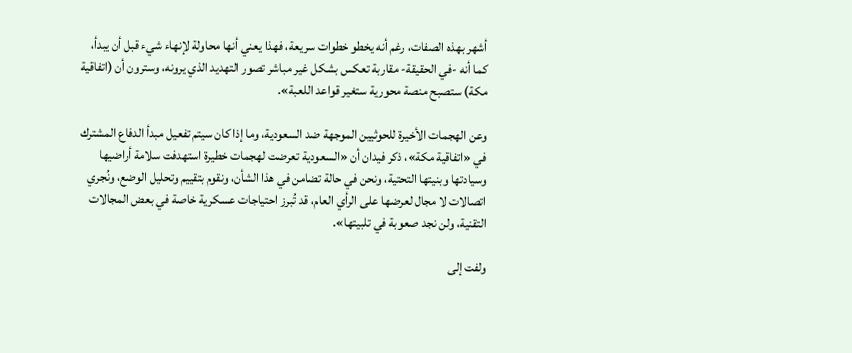أشهر بهذه الصفات، رغم أنه يخطو خطوات سريعة، فهذا يعني أنها محاولة لإنهاء شيء قبل أن يبدأ، كما أنه -في الحقيقة- مقاربة تعكس بشكل غير مباشر تصور التهديد الذي يرونه، وسترون أن (اتفاقية مكة) ستصبح منصة محورية ستغير قواعد اللعبة».

وعن الهجمات الأخيرة للحوثيين الموجهة ضد السعودية، وما إذا كان سيتم تفعيل مبدأ الدفاع المشترك في «اتفاقية مكة»، ذكر فيدان أن «السعودية تعرضت لهجمات خطيرة استهدفت سلامة أراضيها وسيادتها وبنيتها التحتية، ونحن في حالة تضامن في هذا الشأن، ونقوم بتقييم وتحليل الوضع، ونُجري اتصالات لا مجال لعرضها على الرأي العام، قد تُبرز احتياجات عسكرية خاصة في بعض المجالات التقنية، ولن نجد صعوبة في تلبيتها».

ولفت إلى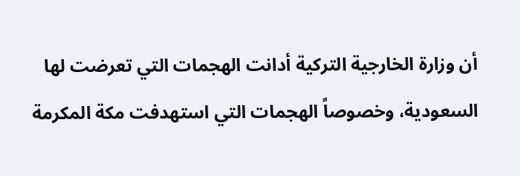أن وزارة الخارجية التركية أدانت الهجمات التي تعرضت لها السعودية، وخصوصاً الهجمات التي استهدفت مكة المكرمة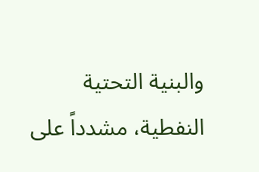والبنية التحتية النفطية، مشدداً على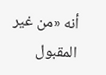أنه «من غير المقبول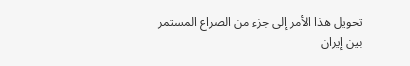تحويل هذا الأمر إلى جزء من الصراع المستمر بين إيران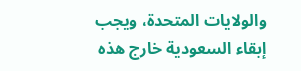والولايات المتحدة، ويجب إبقاء السعودية خارج هذه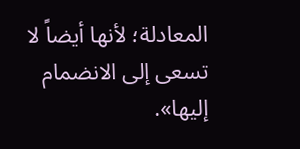المعادلة؛ لأنها أيضاً لا تسعى إلى الانضمام إليها».